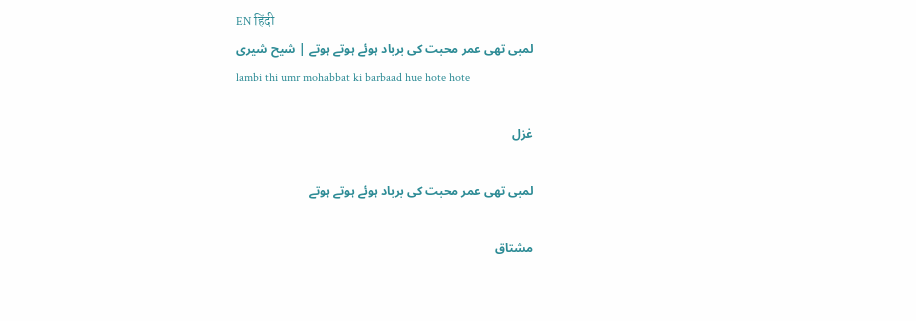EN हिंदी
لمبی تھی عمر محبت کی برباد ہوئے ہوتے ہوتے | شیح شیری
lambi thi umr mohabbat ki barbaad hue hote hote

غزل

لمبی تھی عمر محبت کی برباد ہوئے ہوتے ہوتے

مشتاق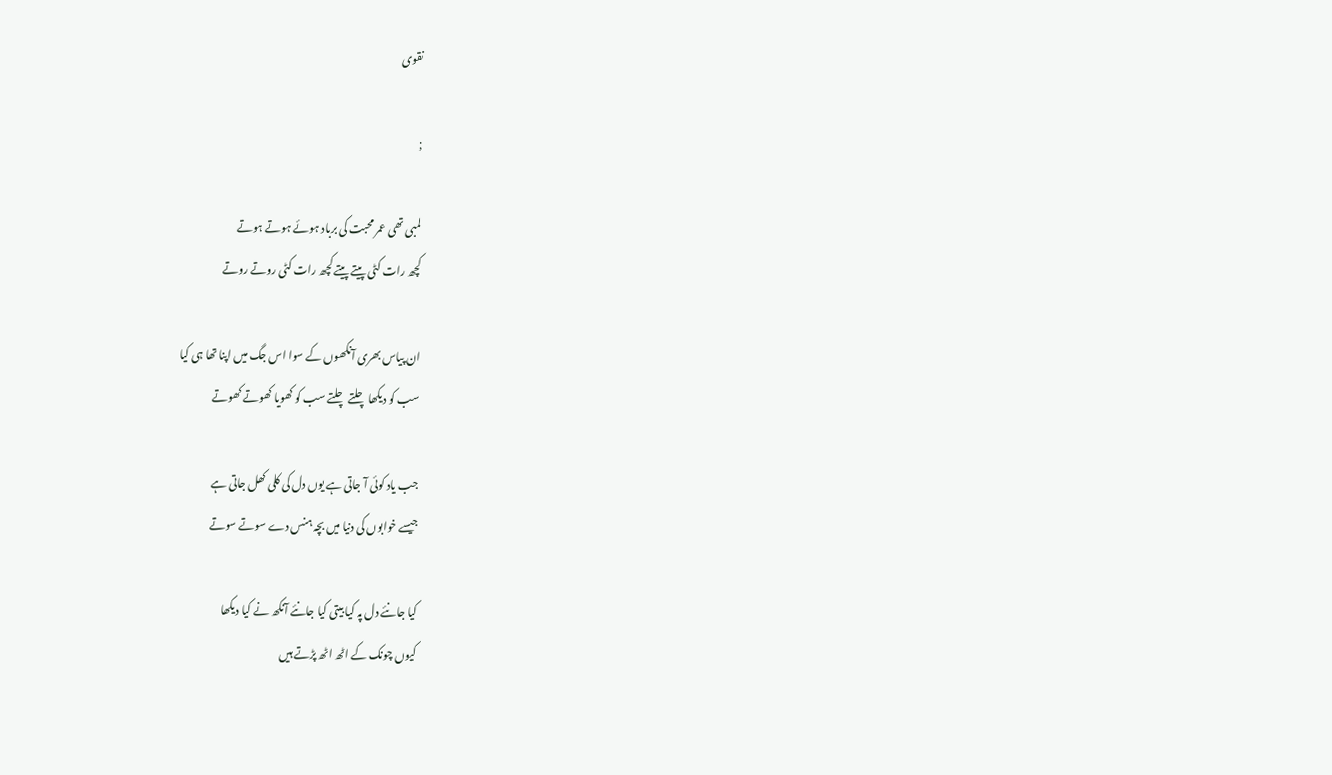نقوی

;

لمبی تھی عمر محبت کی برباد ہوئے ہوتے ہوتے
کچھ رات کٹی پیتے پیتے کچھ رات کٹی روتے روتے

ان پیاس بھری آنکھوں کے سوا اس جگ میں اپنا تھا ہی کیا
سب کو دیکھا چلتے چلتے سب کو کھویا کھوتے کھوتے

جب یاد کوئی آ جاتی ہے یوں دل کی کلی کھل جاتی ہے
جیسے خوابوں کی دنیا میں بچہ ہنس دے سوتے سوتے

کیا جانئے دل پہ کیا بیتی کیا جانئے آنکھ نے کیا دیکھا
کیوں چونک کے اٹھ اٹھ پڑتے ہیں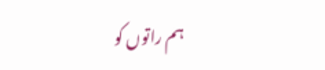ہم راتوں کو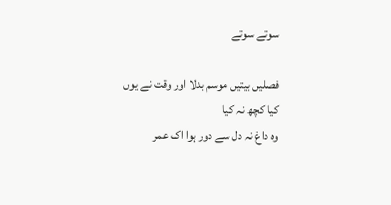سوتے سوتے

فصلیں بیتیں موسم بدلا اور وقت نے یوں کیا کچھ نہ کیا
وہ داغ نہ دل سے دور ہوا اک عمر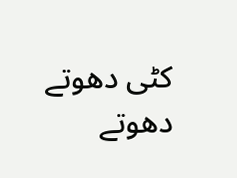کٹی دھوتے دھوتے